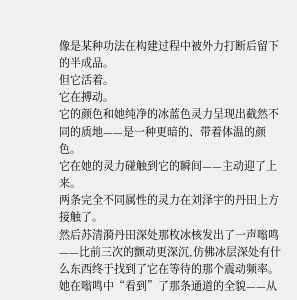像是某种功法在构建过程中被外力打断后留下的半成品。
但它活着。
它在搏动。
它的颜色和她纯净的冰蓝色灵力呈现出截然不同的质地——是一种更暗的、带着体温的颜色。
它在她的灵力碰触到它的瞬间——主动迎了上来。
两条完全不同属性的灵力在刘泽宇的丹田上方接触了。
然后苏清漪丹田深处那枚冰核发出了一声嗡鸣——比前三次的颤动更深沉,仿佛冰层深处有什么东西终于找到了它在等待的那个震动频率。
她在嗡鸣中“看到”了那条通道的全貌——从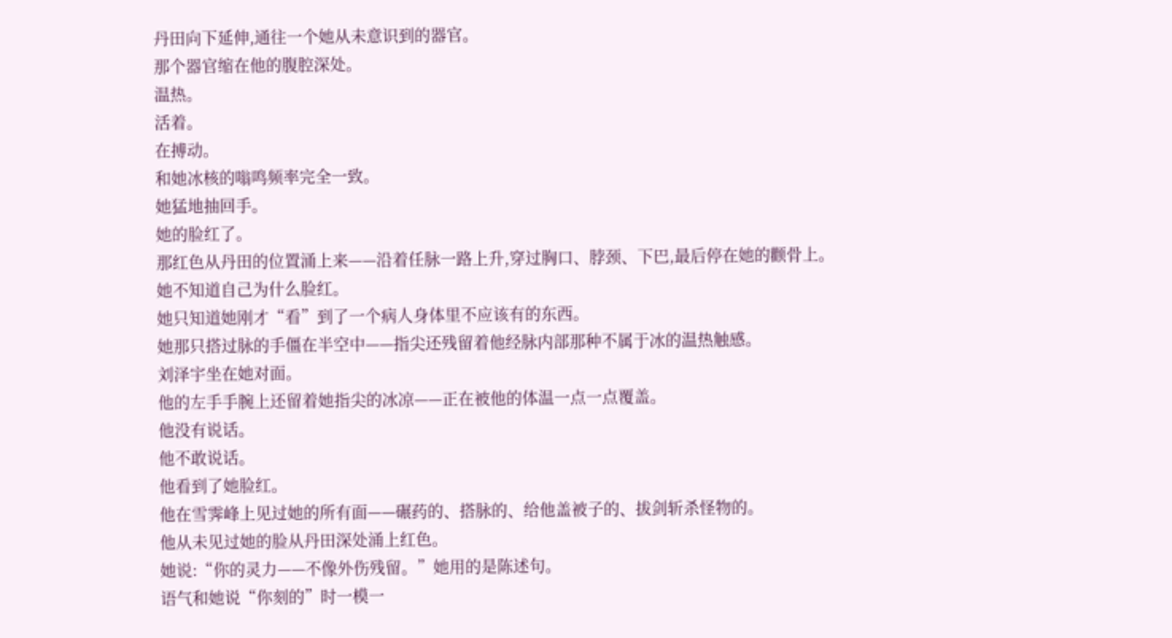丹田向下延伸,通往一个她从未意识到的器官。
那个器官缩在他的腹腔深处。
温热。
活着。
在搏动。
和她冰核的嗡鸣频率完全一致。
她猛地抽回手。
她的脸红了。
那红色从丹田的位置涌上来——沿着任脉一路上升,穿过胸口、脖颈、下巴,最后停在她的颧骨上。
她不知道自己为什么脸红。
她只知道她刚才“看”到了一个病人身体里不应该有的东西。
她那只搭过脉的手僵在半空中——指尖还残留着他经脉内部那种不属于冰的温热触感。
刘泽宇坐在她对面。
他的左手手腕上还留着她指尖的冰凉——正在被他的体温一点一点覆盖。
他没有说话。
他不敢说话。
他看到了她脸红。
他在雪霁峰上见过她的所有面——碾药的、搭脉的、给他盖被子的、拔剑斩杀怪物的。
他从未见过她的脸从丹田深处涌上红色。
她说:“你的灵力——不像外伤残留。”她用的是陈述句。
语气和她说“你刻的”时一模一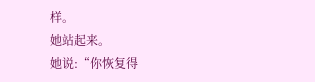样。
她站起来。
她说:“你恢复得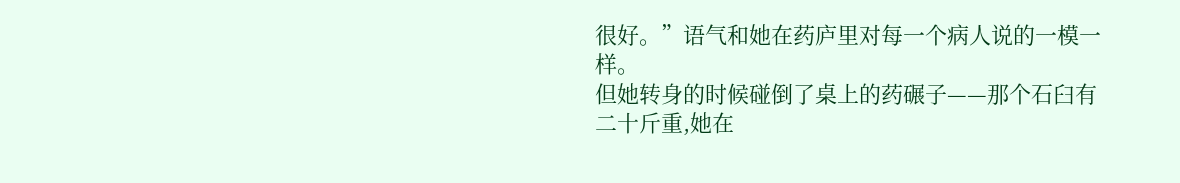很好。”语气和她在药庐里对每一个病人说的一模一样。
但她转身的时候碰倒了桌上的药碾子——那个石臼有二十斤重,她在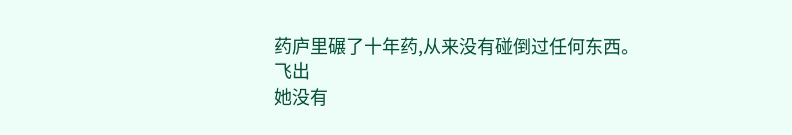药庐里碾了十年药,从来没有碰倒过任何东西。
飞出
她没有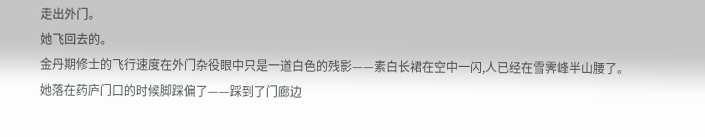走出外门。
她飞回去的。
金丹期修士的飞行速度在外门杂役眼中只是一道白色的残影——素白长裙在空中一闪,人已经在雪霁峰半山腰了。
她落在药庐门口的时候脚踩偏了——踩到了门廊边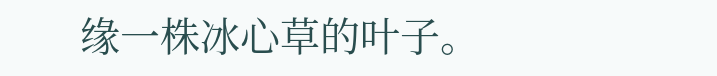缘一株冰心草的叶子。